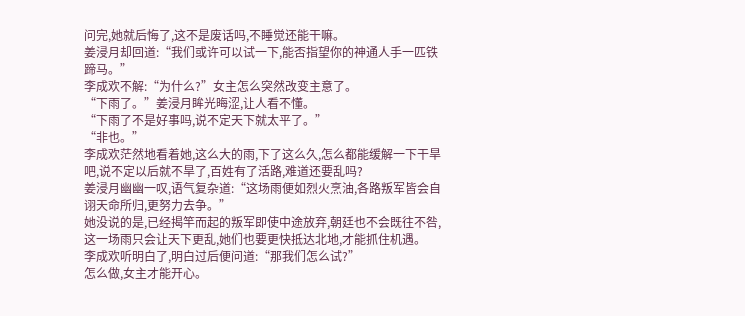问完,她就后悔了,这不是废话吗,不睡觉还能干嘛。
姜浸月却回道:“我们或许可以试一下,能否指望你的神通人手一匹铁蹄马。”
李成欢不解:“为什么?”女主怎么突然改变主意了。
“下雨了。”姜浸月眸光晦涩,让人看不懂。
“下雨了不是好事吗,说不定天下就太平了。”
“非也。”
李成欢茫然地看着她,这么大的雨,下了这么久,怎么都能缓解一下干旱吧,说不定以后就不旱了,百姓有了活路,难道还要乱吗?
姜浸月幽幽一叹,语气复杂道:“这场雨便如烈火烹油,各路叛军皆会自诩天命所归,更努力去争。”
她没说的是,已经揭竿而起的叛军即使中途放弃,朝廷也不会既往不咎,这一场雨只会让天下更乱,她们也要更快抵达北地,才能抓住机遇。
李成欢听明白了,明白过后便问道:“那我们怎么试?”
怎么做,女主才能开心。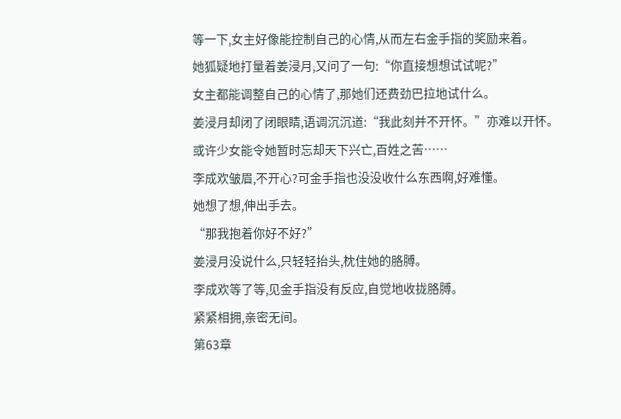等一下,女主好像能控制自己的心情,从而左右金手指的奖励来着。
她狐疑地打量着姜浸月,又问了一句:“你直接想想试试呢?”
女主都能调整自己的心情了,那她们还费劲巴拉地试什么。
姜浸月却闭了闭眼睛,语调沉沉道:“我此刻并不开怀。”亦难以开怀。
或许少女能令她暂时忘却天下兴亡,百姓之苦……
李成欢皱眉,不开心?可金手指也没没收什么东西啊,好难懂。
她想了想,伸出手去。
“那我抱着你好不好?”
姜浸月没说什么,只轻轻抬头,枕住她的胳膊。
李成欢等了等,见金手指没有反应,自觉地收拢胳膊。
紧紧相拥,亲密无间。
第63章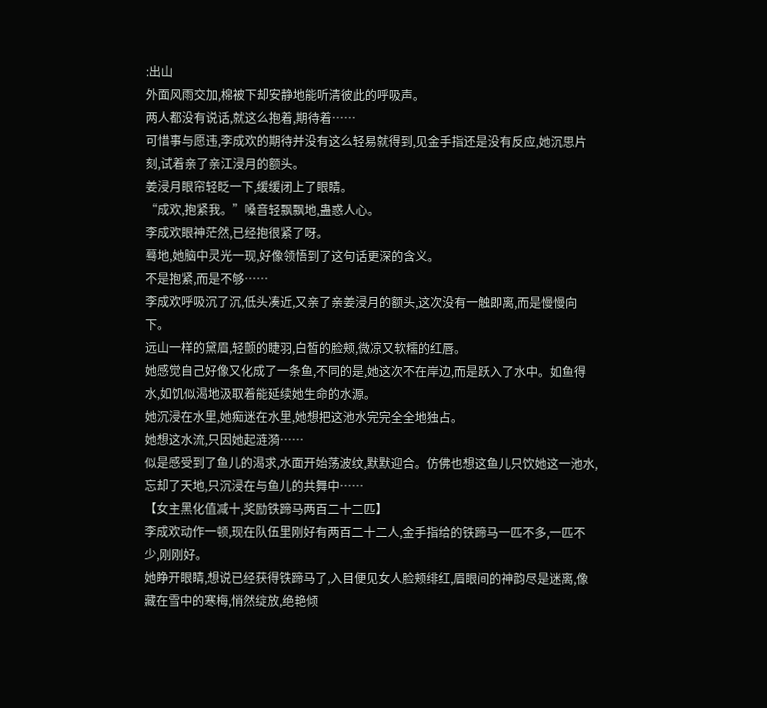:出山
外面风雨交加,棉被下却安静地能听清彼此的呼吸声。
两人都没有说话,就这么抱着,期待着……
可惜事与愿违,李成欢的期待并没有这么轻易就得到,见金手指还是没有反应,她沉思片刻,试着亲了亲江浸月的额头。
姜浸月眼帘轻眨一下,缓缓闭上了眼睛。
“成欢,抱紧我。”嗓音轻飘飘地,蛊惑人心。
李成欢眼神茫然,已经抱很紧了呀。
蓦地,她脑中灵光一现,好像领悟到了这句话更深的含义。
不是抱紧,而是不够……
李成欢呼吸沉了沉,低头凑近,又亲了亲姜浸月的额头,这次没有一触即离,而是慢慢向下。
远山一样的黛眉,轻颤的睫羽,白皙的脸颊,微凉又软糯的红唇。
她感觉自己好像又化成了一条鱼,不同的是,她这次不在岸边,而是跃入了水中。如鱼得水,如饥似渴地汲取着能延续她生命的水源。
她沉浸在水里,她痴迷在水里,她想把这池水完完全全地独占。
她想这水流,只因她起涟漪……
似是感受到了鱼儿的渴求,水面开始荡波纹,默默迎合。仿佛也想这鱼儿只饮她这一池水,忘却了天地,只沉浸在与鱼儿的共舞中……
【女主黑化值减十,奖励铁蹄马两百二十二匹】
李成欢动作一顿,现在队伍里刚好有两百二十二人,金手指给的铁蹄马一匹不多,一匹不少,刚刚好。
她睁开眼睛,想说已经获得铁蹄马了,入目便见女人脸颊绯红,眉眼间的神韵尽是迷离,像藏在雪中的寒梅,悄然绽放,绝艳倾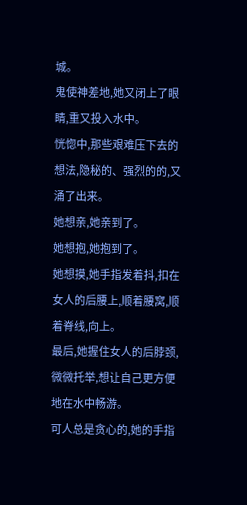城。
鬼使神差地,她又闭上了眼睛,重又投入水中。
恍惚中,那些艰难压下去的想法,隐秘的、强烈的的,又涌了出来。
她想亲,她亲到了。
她想抱,她抱到了。
她想摸,她手指发着抖,扣在女人的后腰上,顺着腰窝,顺着脊线,向上。
最后,她握住女人的后脖颈,微微托举,想让自己更方便地在水中畅游。
可人总是贪心的,她的手指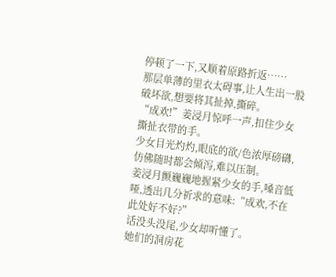停顿了一下,又顺着原路折返……
那层单薄的里衣太碍事,让人生出一股破坏欲,想要将其扯掉,撕碎。
“成欢!”姜浸月惊呼一声,扣住少女撕扯衣带的手。
少女目光灼灼,眼底的欲/色浓厚磅礴,仿佛随时都会倾泻,难以压制。
姜浸月颤巍巍地握紧少女的手,嗓音低哑,透出几分祈求的意味:“成欢,不在此处好不好?”
话没头没尾,少女却听懂了。
她们的洞房花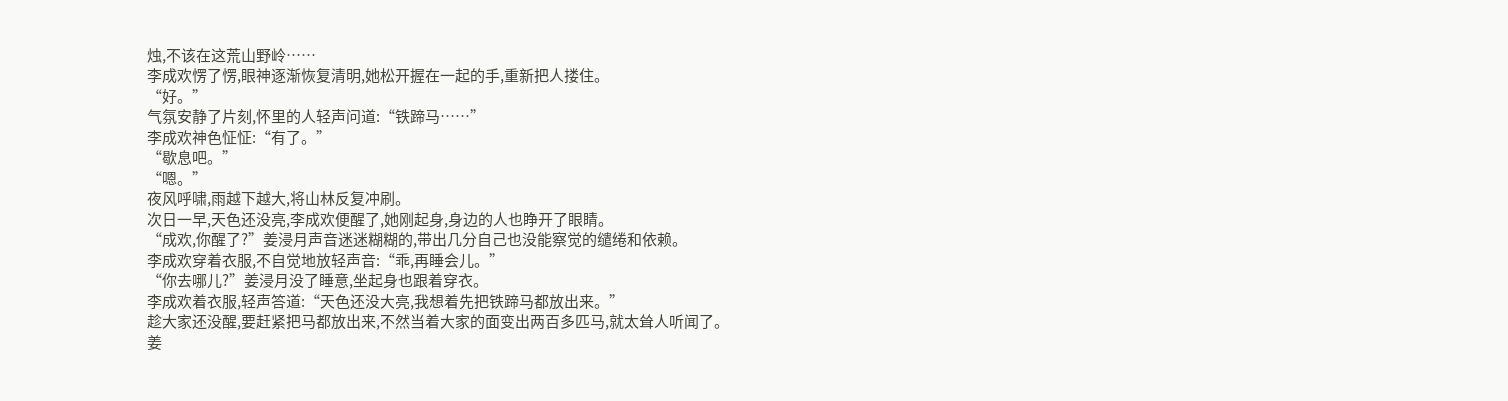烛,不该在这荒山野岭……
李成欢愣了愣,眼神逐渐恢复清明,她松开握在一起的手,重新把人搂住。
“好。”
气氛安静了片刻,怀里的人轻声问道:“铁蹄马……”
李成欢神色怔怔:“有了。”
“歇息吧。”
“嗯。”
夜风呼啸,雨越下越大,将山林反复冲刷。
次日一早,天色还没亮,李成欢便醒了,她刚起身,身边的人也睁开了眼睛。
“成欢,你醒了?”姜浸月声音迷迷糊糊的,带出几分自己也没能察觉的缱绻和依赖。
李成欢穿着衣服,不自觉地放轻声音:“乖,再睡会儿。”
“你去哪儿?”姜浸月没了睡意,坐起身也跟着穿衣。
李成欢着衣服,轻声答道:“天色还没大亮,我想着先把铁蹄马都放出来。”
趁大家还没醒,要赶紧把马都放出来,不然当着大家的面变出两百多匹马,就太耸人听闻了。
姜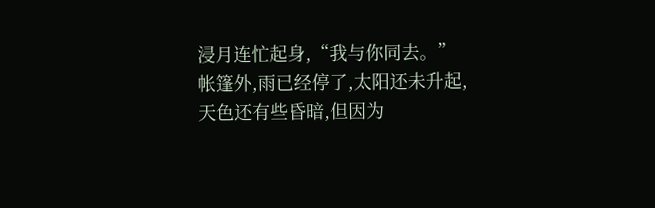浸月连忙起身,“我与你同去。”
帐篷外,雨已经停了,太阳还未升起,天色还有些昏暗,但因为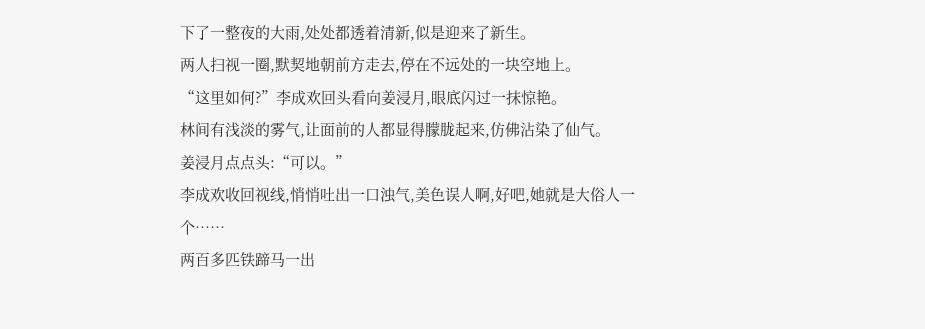下了一整夜的大雨,处处都透着清新,似是迎来了新生。
两人扫视一圈,默契地朝前方走去,停在不远处的一块空地上。
“这里如何?”李成欢回头看向姜浸月,眼底闪过一抹惊艳。
林间有浅淡的雾气,让面前的人都显得朦胧起来,仿佛沾染了仙气。
姜浸月点点头:“可以。”
李成欢收回视线,悄悄吐出一口浊气,美色误人啊,好吧,她就是大俗人一个……
两百多匹铁蹄马一出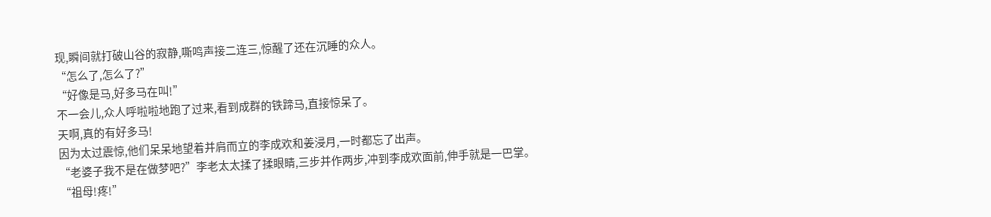现,瞬间就打破山谷的寂静,嘶鸣声接二连三,惊醒了还在沉睡的众人。
“怎么了,怎么了?”
“好像是马,好多马在叫!”
不一会儿,众人呼啦啦地跑了过来,看到成群的铁蹄马,直接惊呆了。
天啊,真的有好多马!
因为太过震惊,他们呆呆地望着并肩而立的李成欢和姜浸月,一时都忘了出声。
“老婆子我不是在做梦吧?”李老太太揉了揉眼睛,三步并作两步,冲到李成欢面前,伸手就是一巴掌。
“祖母!疼!”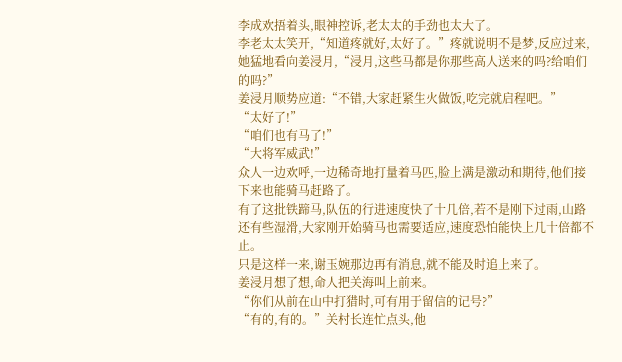李成欢捂着头,眼神控诉,老太太的手劲也太大了。
李老太太笑开,“知道疼就好,太好了。”疼就说明不是梦,反应过来,她猛地看向姜浸月,“浸月,这些马都是你那些高人送来的吗?给咱们的吗?”
姜浸月顺势应道:“不错,大家赶紧生火做饭,吃完就启程吧。”
“太好了!”
“咱们也有马了!”
“大将军威武!”
众人一边欢呼,一边稀奇地打量着马匹,脸上满是激动和期待,他们接下来也能骑马赶路了。
有了这批铁蹄马,队伍的行进速度快了十几倍,若不是刚下过雨,山路还有些湿滑,大家刚开始骑马也需要适应,速度恐怕能快上几十倍都不止。
只是这样一来,谢玉婉那边再有消息,就不能及时追上来了。
姜浸月想了想,命人把关海叫上前来。
“你们从前在山中打猎时,可有用于留信的记号?”
“有的,有的。”关村长连忙点头,他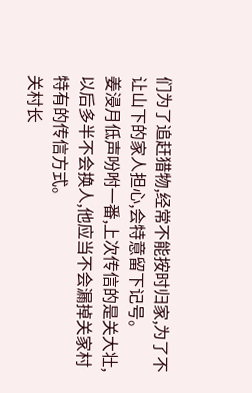们为了追赶猎物,经常不能按时归家,为了不让山下的家人担心,会特意留下记号。
姜浸月低声吩咐一番,上次传信的是关大壮,以后多半不会换人,他应当不会漏掉关家村特有的传信方式。
关村长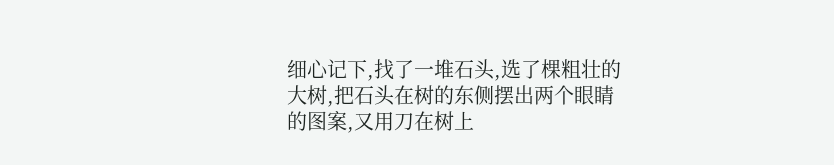细心记下,找了一堆石头,选了棵粗壮的大树,把石头在树的东侧摆出两个眼睛的图案,又用刀在树上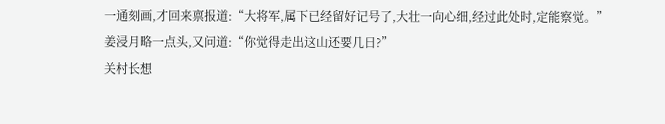一通刻画,才回来禀报道:“大将军,属下已经留好记号了,大壮一向心细,经过此处时,定能察觉。”
姜浸月略一点头,又问道:“你觉得走出这山还要几日?”
关村长想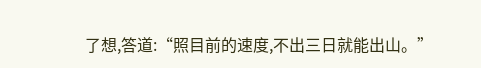了想,答道:“照目前的速度,不出三日就能出山。”